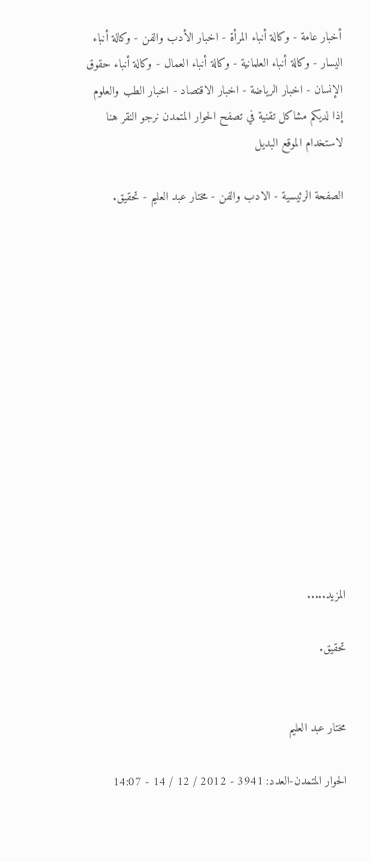أخبار عامة - وكالة أنباء المرأة - اخبار الأدب والفن - وكالة أنباء اليسار - وكالة أنباء العلمانية - وكالة أنباء العمال - وكالة أنباء حقوق الإنسان - اخبار الرياضة - اخبار الاقتصاد - اخبار الطب والعلوم
إذا لديكم مشاكل تقنية في تصفح الحوار المتمدن نرجو النقر هنا لاستخدام الموقع البديل

الصفحة الرئيسية - الادب والفن - مختار عبد العليم - تحقيق.














المزيد.....

تحقيق.


مختار عبد العليم

الحوار المتمدن-العدد: 3941 - 2012 / 12 / 14 - 14:07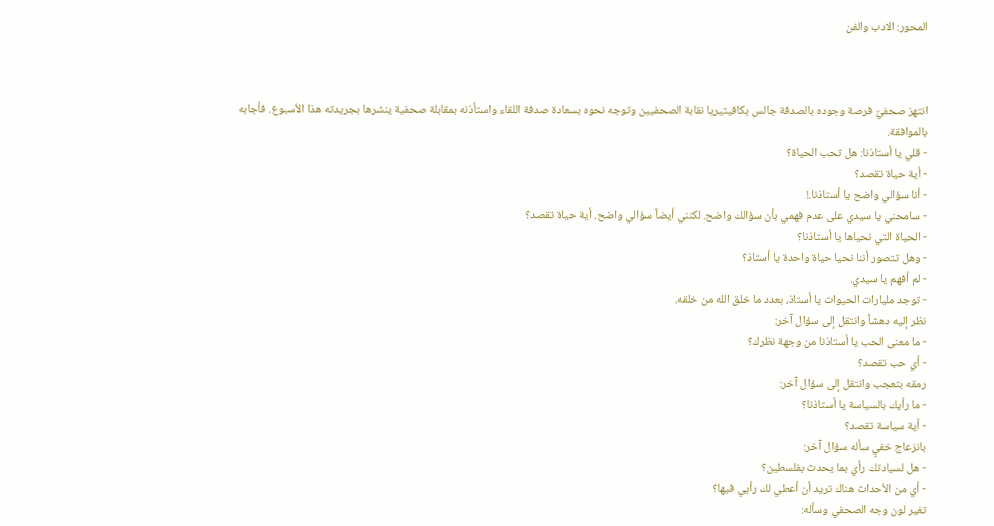المحور: الادب والفن



انتهز صحفيٌ فرصة وجوده بالصدفة جالس بكافيتيريا نقابة الصحفيين وتوجه نحوه بسعادة صدفة اللقاء واستأذنه بمقابلة صحفية ينشرها بجريدته هذا الأسبوع. فأجابه بالموافقة.
- قلي يا أستاذنا: هل تحب الحياة؟
- أية حياة تقصد؟
- أنا سؤالي واضح يا أستاذنا.!
- سامحني يا سيدي على عدم فهمي بأن سؤالك واضح. لكنني أيضاً سؤالي واضح. أية حياة تقصد؟
- الحياة التي نحياها يا أستاذنا؟
- وهل تتصور أننا نحيا حياة واحدة يا أستاذ؟
- لم أفهم يا سيدي.
- توجد مليارات الحيوات يا أستاذ، بعدد ما خلق الله من خلقه.
نظر إليه دهشاً وانتقل إلى سؤال آخر:
- ما معنى الحب يا أستاذنا من وجهة نظرك؟
- أي حب تقصد؟
رمقه بتعجب وانتقل إلى سؤال آخر:
- ما رأيك بالسياسة يا أستاذنا؟
- أية سياسة تقصد؟
بانزعاج خفيٍ سأله سؤال آخر:
- هل لسيادتك رأي بما يحدث بفلسطين؟
- أي من الأحداث هناك تريد أن أعطي لك رأيي فيها؟
تغير لون وجه الصحفي وسأله: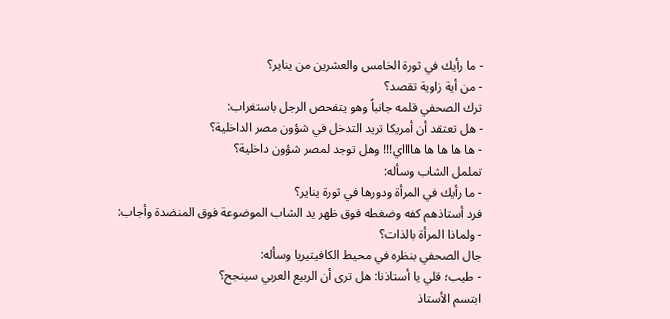- ما رأيك في ثورة الخامس والعشرين من يناير؟
- من أية زاوية تقصد؟
ترك الصحفي قلمه جانباً وهو يتفحص الرجل باستغراب:
- هل تعتقد أن أمريكا تريد التدخل في شؤون مصر الداخلية؟
- ها ها ها ها هااااي!!! وهل توجد لمصر شؤون داخلية؟
تململ الشاب وسأله:
- ما رأيك في المرأة ودورها في ثورة يناير؟
فرد أستاذهم كفه وضغطه فوق ظهر يد الشاب الموضوعة فوق المنضدة وأجاب:
- ولماذا المرأة بالذات؟
جال الصحفي بنظره في محيط الكافيتيريا وسأله:
- طيب؛ قلي يا أستاذنا: هل ترى أن الربيع العربي سينجح؟
ابتسم الأستاذ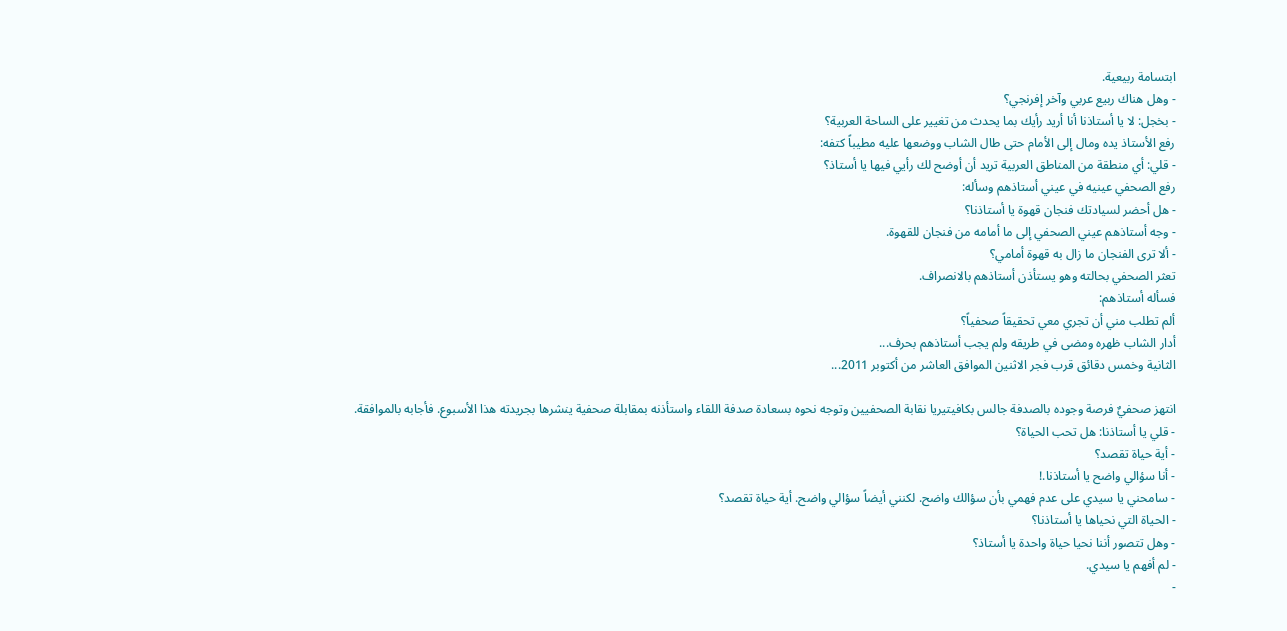ابتسامة ربيعية.
- وهل هناك ربيع عربي وآخر إفرنجي؟
- بخجل: لا يا أستاذنا أنا أريد رأيك بما يحدث من تغيير على الساحة العربية؟
رفع الأستاذ يده ومال إلى الأمام حتى طال الشاب ووضعها عليه مطيباً كتفه:
- قلي: أي منطقة من المناطق العربية تريد أن أوضح لك رأيي فيها يا أستاذ؟
رفع الصحفي عينيه في عيني أستاذهم وسأله:
- هل أحضر لسيادتك فنجان قهوة يا أستاذنا؟
- وجه أستاذهم عيني الصحفي إلى ما أمامه من فنجان للقهوة.
- ألا ترى الفنجان ما زال به قهوة أمامي؟
تعثر الصحفي بحالته وهو يستأذن أستاذهم بالانصراف.
فسأله أستاذهم:
ألم تطلب مني أن تجري معي تحقيقاً صحفياً؟
أدار الشاب ظهره ومضى في طريقه ولم يجب أستاذهم بحرف...
الثانية وخمس دقائق قرب فجر الاثنين الموافق العاشر من أكتوبر 2011...

انتهز صحفيٌ فرصة وجوده بالصدفة جالس بكافيتيريا نقابة الصحفيين وتوجه نحوه بسعادة صدفة اللقاء واستأذنه بمقابلة صحفية ينشرها بجريدته هذا الأسبوع. فأجابه بالموافقة.
- قلي يا أستاذنا: هل تحب الحياة؟
- أية حياة تقصد؟
- أنا سؤالي واضح يا أستاذنا.!
- سامحني يا سيدي على عدم فهمي بأن سؤالك واضح. لكنني أيضاً سؤالي واضح. أية حياة تقصد؟
- الحياة التي نحياها يا أستاذنا؟
- وهل تتصور أننا نحيا حياة واحدة يا أستاذ؟
- لم أفهم يا سيدي.
-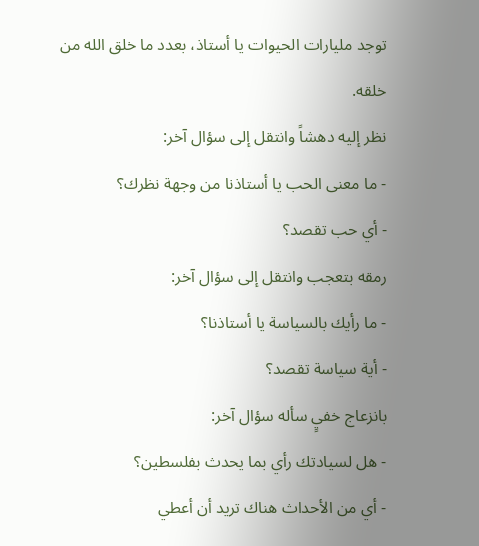توجد مليارات الحيوات يا أستاذ، بعدد ما خلق الله من خلقه.
نظر إليه دهشاً وانتقل إلى سؤال آخر:
- ما معنى الحب يا أستاذنا من وجهة نظرك؟
- أي حب تقصد؟
رمقه بتعجب وانتقل إلى سؤال آخر:
- ما رأيك بالسياسة يا أستاذنا؟
- أية سياسة تقصد؟
بانزعاج خفيٍ سأله سؤال آخر:
- هل لسيادتك رأي بما يحدث بفلسطين؟
- أي من الأحداث هناك تريد أن أعطي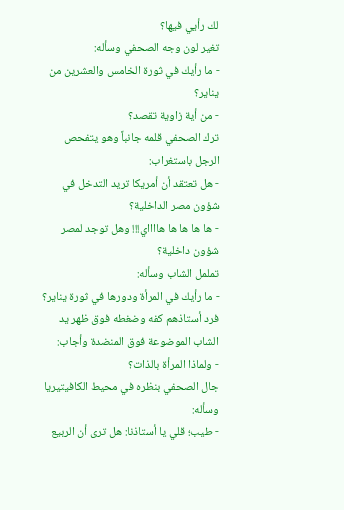لك رأيي فيها؟
تغير لون وجه الصحفي وسأله:
- ما رأيك في ثورة الخامس والعشرين من يناير؟
- من أية زاوية تقصد؟
ترك الصحفي قلمه جانباً وهو يتفحص الرجل باستغراب:
- هل تعتقد أن أمريكا تريد التدخل في شؤون مصر الداخلية؟
- ها ها ها ها هااااي!!! وهل توجد لمصر شؤون داخلية؟
تململ الشاب وسأله:
- ما رأيك في المرأة ودورها في ثورة يناير؟
فرد أستاذهم كفه وضغطه فوق ظهر يد الشاب الموضوعة فوق المنضدة وأجاب:
- ولماذا المرأة بالذات؟
جال الصحفي بنظره في محيط الكافيتيريا وسأله:
- طيب؛ قلي يا أستاذنا: هل ترى أن الربيع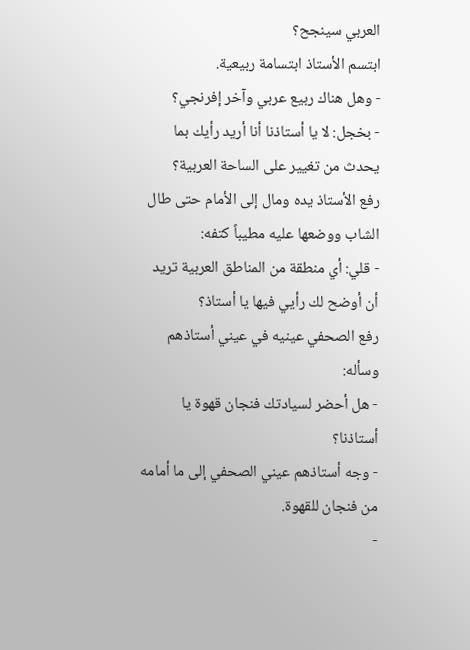العربي سينجح؟
ابتسم الأستاذ ابتسامة ربيعية.
- وهل هناك ربيع عربي وآخر إفرنجي؟
- بخجل: لا يا أستاذنا أنا أريد رأيك بما يحدث من تغيير على الساحة العربية؟
رفع الأستاذ يده ومال إلى الأمام حتى طال الشاب ووضعها عليه مطيباً كتفه:
- قلي: أي منطقة من المناطق العربية تريد أن أوضح لك رأيي فيها يا أستاذ؟
رفع الصحفي عينيه في عيني أستاذهم وسأله:
- هل أحضر لسيادتك فنجان قهوة يا أستاذنا؟
- وجه أستاذهم عيني الصحفي إلى ما أمامه من فنجان للقهوة.
-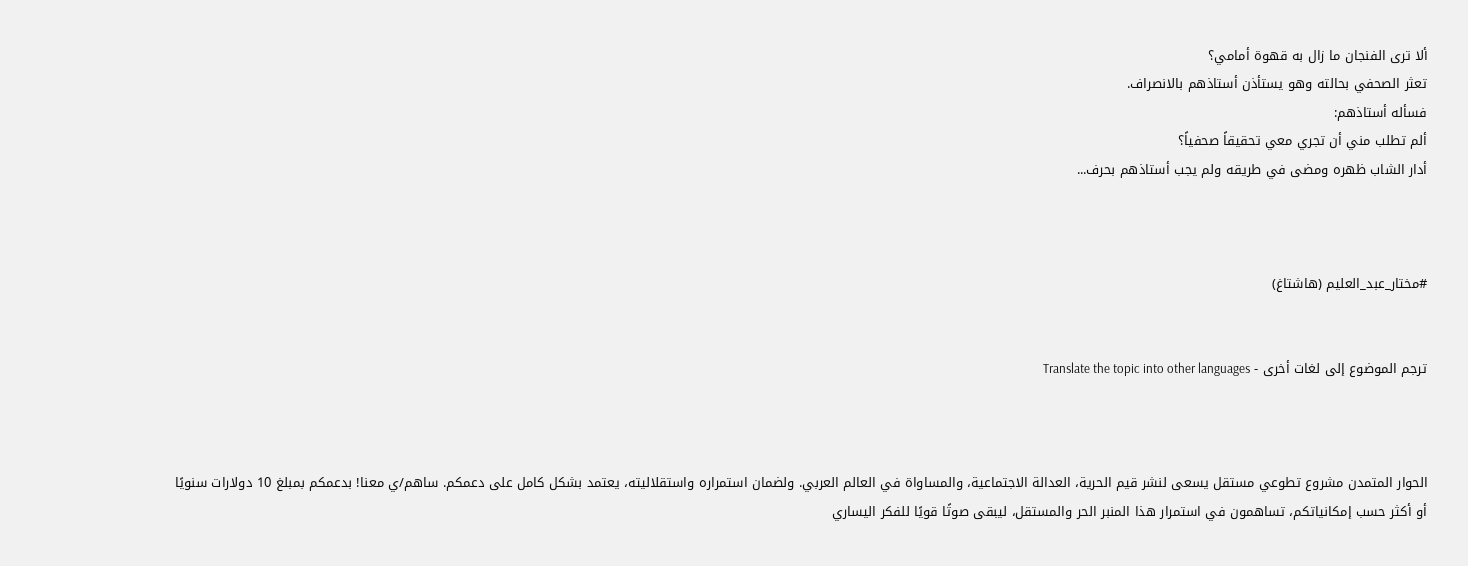ألا ترى الفنجان ما زال به قهوة أمامي؟
تعثر الصحفي بحالته وهو يستأذن أستاذهم بالانصراف.
فسأله أستاذهم:
ألم تطلب مني أن تجري معي تحقيقاً صحفياً؟
أدار الشاب ظهره ومضى في طريقه ولم يجب أستاذهم بحرف...



#مختار_عبد_العليم (هاشتاغ)


ترجم الموضوع إلى لغات أخرى - Translate the topic into other languages



الحوار المتمدن مشروع تطوعي مستقل يسعى لنشر قيم الحرية، العدالة الاجتماعية، والمساواة في العالم العربي. ولضمان استمراره واستقلاليته، يعتمد بشكل كامل على دعمكم. ساهم/ي معنا! بدعمكم بمبلغ 10 دولارات سنويًا أو أكثر حسب إمكانياتكم، تساهمون في استمرار هذا المنبر الحر والمستقل، ليبقى صوتًا قويًا للفكر اليساري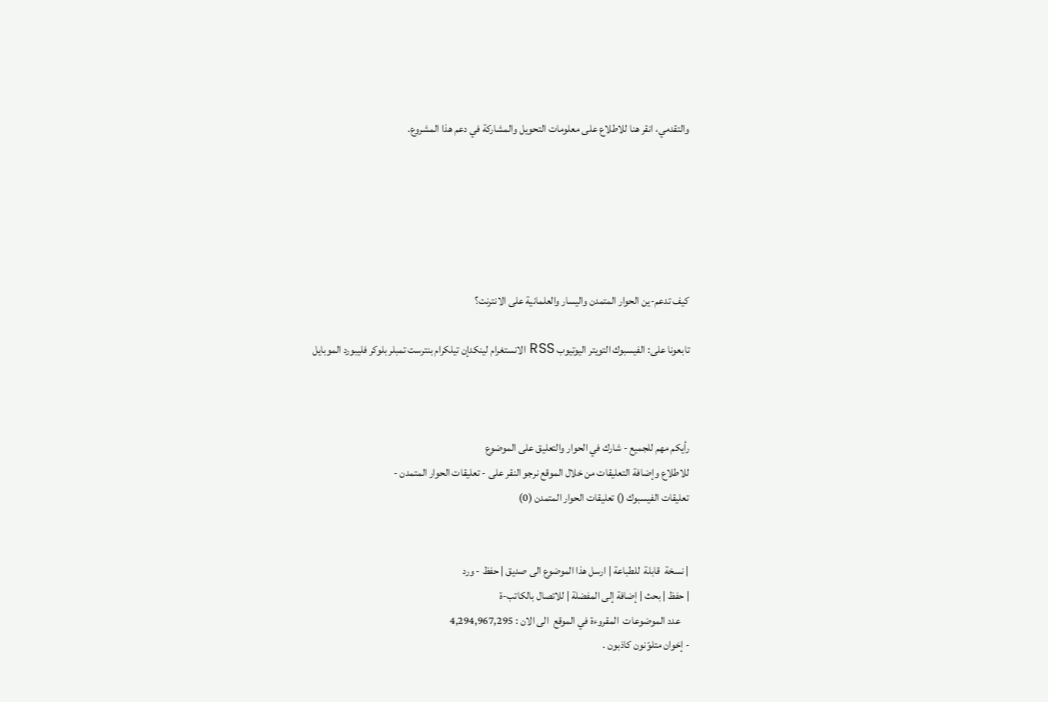والتقدمي، انقر هنا للاطلاع على معلومات التحويل والمشاركة في دعم هذا المشروع.






كيف تدعم-ين الحوار المتمدن واليسار والعلمانية على الانترنت؟

تابعونا على: الفيسبوك التويتر اليوتيوب RSS الانستغرام لينكدإن تيلكرام بنترست تمبلر بلوكر فليبورد الموبايل



رأيكم مهم للجميع - شارك في الحوار والتعليق على الموضوع
للاطلاع وإضافة التعليقات من خلال الموقع نرجو النقر على - تعليقات الحوار المتمدن -
تعليقات الفيسبوك () تعليقات الحوار المتمدن (0)


| نسخة  قابلة  للطباعة | ارسل هذا الموضوع الى صديق | حفظ - ورد
| حفظ | بحث | إضافة إلى المفضلة | للاتصال بالكاتب-ة
    عدد الموضوعات  المقروءة في الموقع  الى الان : 4,294,967,295
- إخوان متلوّنون كاذبون .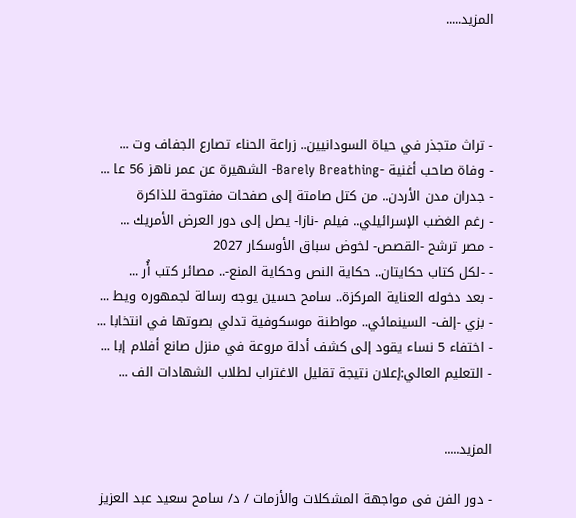المزيد.....




- تراث متجذر في حياة السودانيين.. زراعة الحناء تصارع الجفاف وت ...
- وفاة صاحب أغنية -Barely Breathing- الشهيرة عن عمر ناهز 56 عا ...
- جدران مدن الأردن.. من كتل صامتة إلى صفحات مفتوحة للذاكرة
- رغم الغضب الإسرائيلي.. فيلم -نازا- يصل إلى دور العرض الأمريك ...
- مصر ترشح -القصص- لخوض سباق الأوسكار 2027
- -لكل كتاب حكايتان.. حكاية النص وحكاية المنع-.. مصائر كتب أُر ...
- بعد دخوله العناية المركزة.. سامح حسين يوجه رسالة لجمهوره ويط ...
- بزي -إلف- السينمائي.. مواطنة موسكوفية تدلي بصوتها في انتخابا ...
- اختفاء 5 نساء يقود إلى كشف أدلة مروعة في منزل صانع أفلام إبا ...
- التعليم العالي:إعلان نتيجة تقليل الاغتراب لطلاب الشهادات الف ...


المزيد.....

- دور الفن فى مواجهة المشكلات والأزمات / د/ سامح سعيد عبد العزيز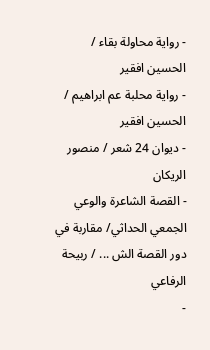- رواية محاولة بقاء / الحسين افقير
- رواية محلبة عم ابراهيم / الحسين افقير
- ديوان 24 شعر / منصور الريكان
- القصة الشاعرة والوعي الجمعي الحداثي/ مقاربة في دور القصة الش ... / ربيحة الرفاعي
-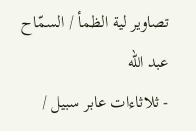تصاوير لية الظمأ / السمّاح عبد الله
- ثلاثاءات عابر سبيل /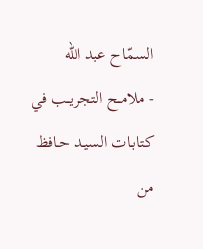السمّاح عبد الله
- ملامــح التجريــب في كتابـات السيـد حـافظ من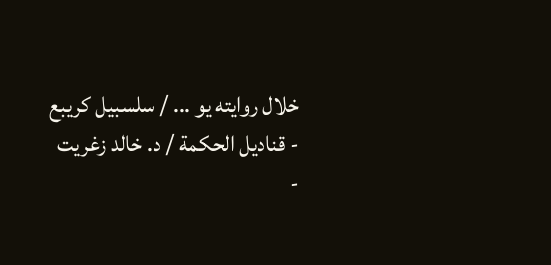خلال روايته يو ... / سلسبيل كريبع
- قناديل الحكمة / د. خالد زغريت
-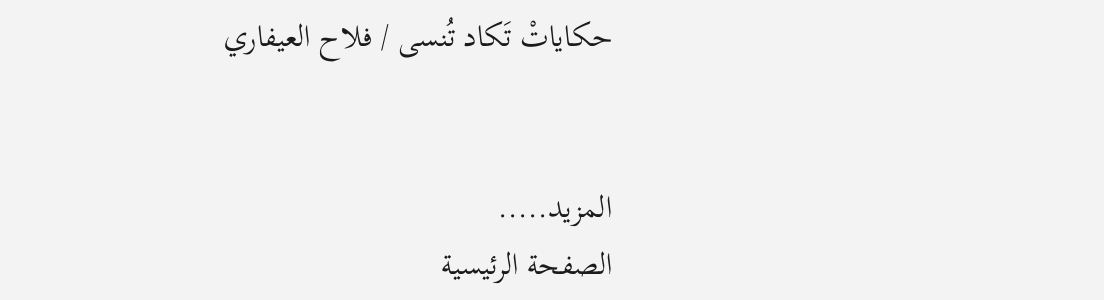حكاياتْ تَكاد تُنسى / فلاح العيفاري


المزيد.....
الصفحة الرئيسية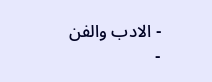- الادب والفن -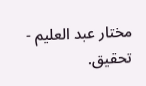مختار عبد العليم - تحقيق.